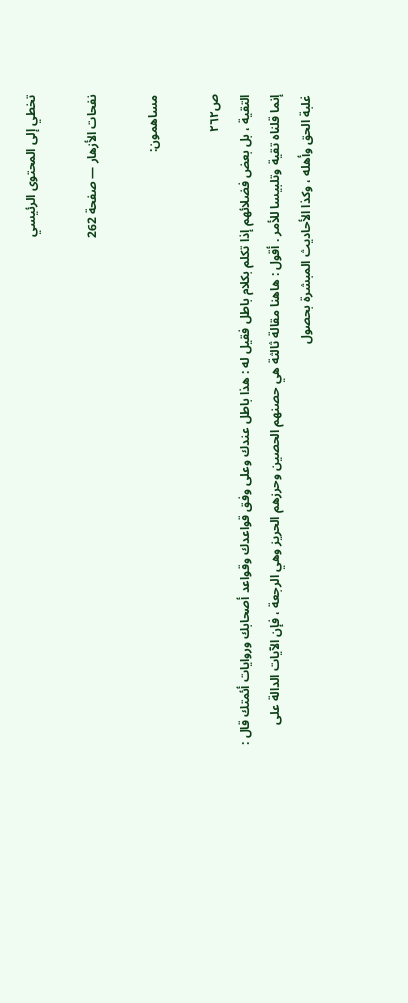تخطي إلى المحتوى الرئيسي

نفحات الأزهار — صفحة 262

مساهمون:

ص٢٦٢
التقية ، بل بعض فضلائهم إذا تكلم بكلام باطل فقيل له : هذا باطل عندك وعلى وفق قواعدك وقواعد أصحابك وروايات أئمتك قال : إنما قلناه تقية وتلبيسا للأمر . أقول : هاهنا مقالة ثالثة هي حصنهم الحصين وحرزهم الحريز وهي الرجعة ، فإن الآيات الدالة على غلبة الحق وأهله ، وكذا الأحاديث المبشرة بحصول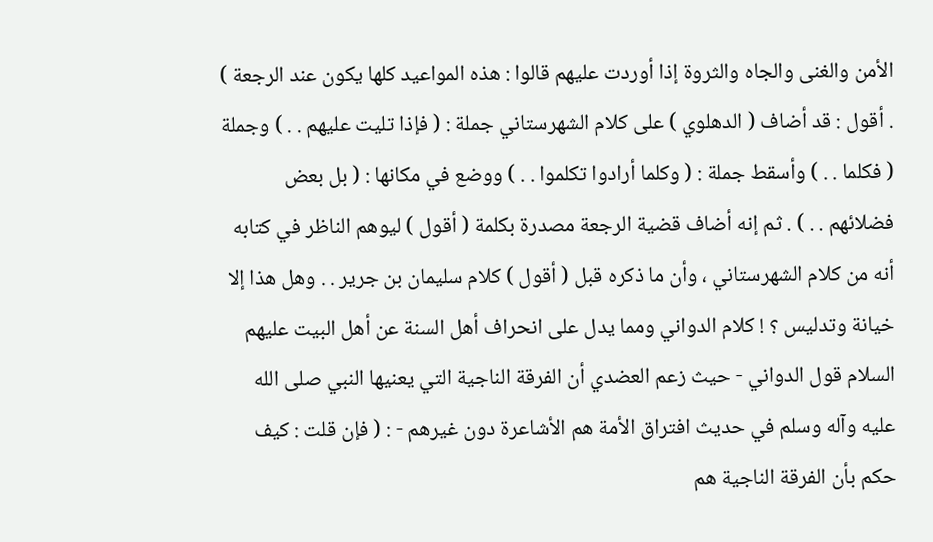الأمن والغنى والجاه والثروة إذا أوردت عليهم قالوا : هذه المواعيد كلها يكون عند الرجعة ) . أقول : قد أضاف ( الدهلوي ) على كلام الشهرستاني جملة : ( فإذا تليت عليهم . . ) وجملة ( فكلما . . ) وأسقط جملة : ( وكلما أرادوا تكلموا . . ) ووضع في مكانها : ( بل بعض فضلائهم . . ) . ثم إنه أضاف قضية الرجعة مصدرة بكلمة ( أقول ) ليوهم الناظر في كتابه أنه من كلام الشهرستاني ، وأن ما ذكره قبل ( أقول ) كلام سليمان بن جرير . . وهل هذا إلا خيانة وتدليس ؟ ! كلام الدواني ومما يدل على انحراف أهل السنة عن أهل البيت عليهم السلام قول الدواني - حيث زعم العضدي أن الفرقة الناجية التي يعنيها النبي صلى الله عليه وآله وسلم في حديث افتراق الأمة هم الأشاعرة دون غيرهم - : ( فإن قلت : كيف حكم بأن الفرقة الناجية هم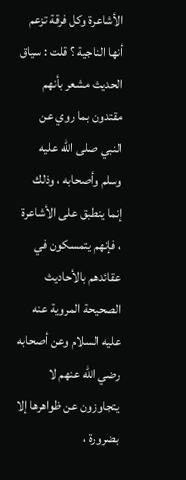الأشاعرة وكل فرقة تزعم أنها الناجية ؟ قلت : سياق الحديث مشعر بأنهم مقتدون بما روي عن النبي صلى الله عليه وسلم وأصحابه ، وذلك إنما ينطبق على الأشاعرة ، فإنهم يتمسكون في عقائدهم بالأحاديث الصحيحة المروية عنه عليه السلام وعن أصحابه رضي الله عنهم لا يتجاوزون عن ظواهرها إلا بضرورة ،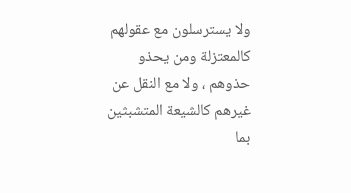ولا يسترسلون مع عقولهم كالمعتزلة ومن يحذو حذوهم ، ولا مع النقل عن غيرهم كالشيعة المتشبثين بما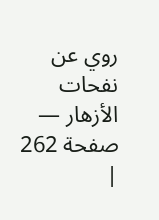روي عن
نفحات الأزهار — صفحة 262 |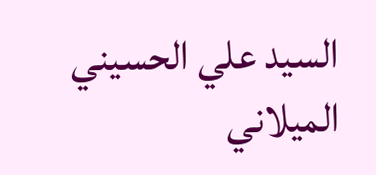السيد علي الحسيني الميلاني